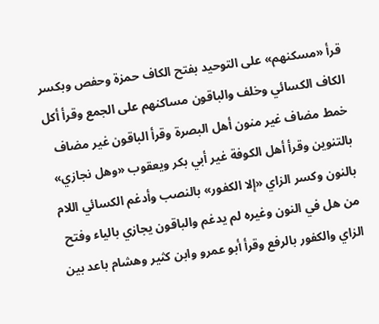قرأ «مسكنهم» على التوحيد بفتح الكاف حمزة وحفص وبكسر الكاف الكسائي وخلف والباقون مساكنهم على الجمع وقرأ أكل خمط مضاف غير منون أهل البصرة وقرأ الباقون غير مضاف بالتنوين وقرأ أهل الكوفة غير أبي بكر ويعقوب «وهل نجازي» بالنون وكسر الزاي «إلا الكفور» بالنصب وأدغم الكسائي اللام من هل في النون وغيره لم يدغم والباقون يجازي بالياء وفتح الزاي والكفور بالرفع وقرأ أبو عمرو وابن كثير وهشام باعد بين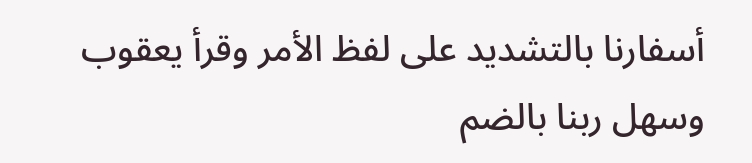أسفارنا بالتشديد على لفظ الأمر وقرأ يعقوب وسهل ربنا بالضم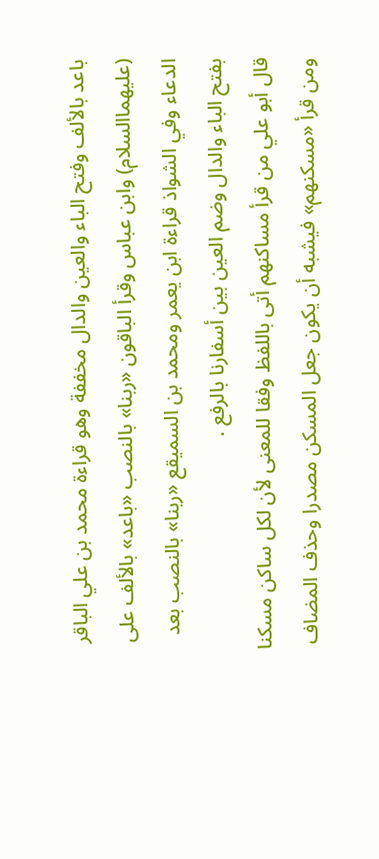باعد بالألف وفتح الباء والعين والدال مخففة وهو قراءة محمد بن علي الباقر (عليهماالسلام) وابن عباس وقرأ الباقون «ربنا» بالنصب «باعد» بالألف على الدعاء وفي الشواذ قراءة ابن يعمر ومحمد بن السميقع «ربنا» بالنصب بعد بفتح الباء والدال وضم العين بين أسفارنا بالرفع .
قال أبو علي من قرأ مساكنهم أتى باللفظ وفقا للمعنى لأن لكل ساكن مسكنا ومن قرأ «مسكنهم» فيشبه أن يكون جعل المسكن مصدرا وحذف المضاف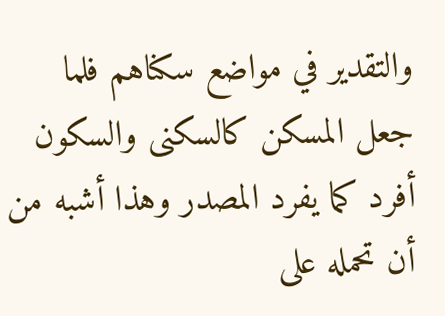والتقدير في مواضع سكناهم فلما جعل المسكن كالسكنى والسكون أفرد كما يفرد المصدر وهذا أشبه من أن تحمله على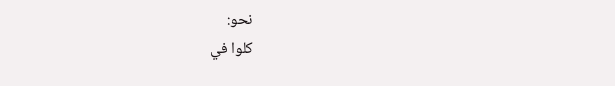نحو:
كلوا في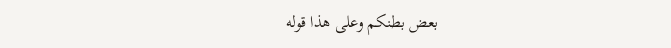بعض بطنكم وعلى هذا قوله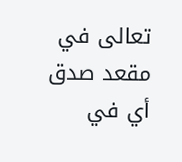تعالى في مقعد صدق أي في